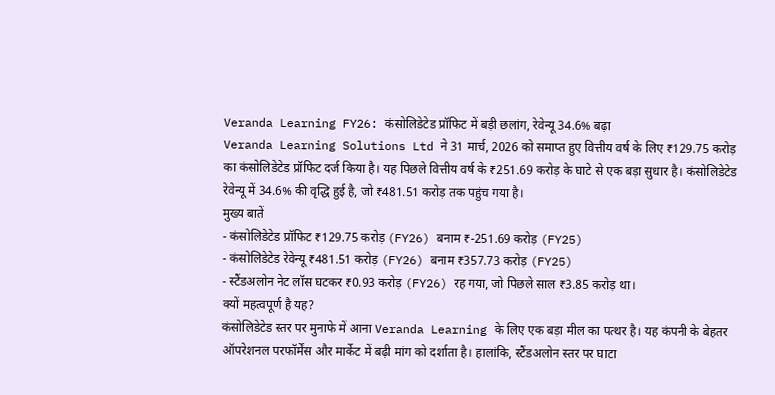Veranda Learning FY26: कंसोलिडेटेड प्रॉफिट में बड़ी छलांग, रेवेन्यू 34.6% बढ़ा
Veranda Learning Solutions Ltd ने 31 मार्च, 2026 को समाप्त हुए वित्तीय वर्ष के लिए ₹129.75 करोड़ का कंसोलिडेटेड प्रॉफिट दर्ज किया है। यह पिछले वित्तीय वर्ष के ₹251.69 करोड़ के घाटे से एक बड़ा सुधार है। कंसोलिडेटेड रेवेन्यू में 34.6% की वृद्धि हुई है, जो ₹481.51 करोड़ तक पहुंच गया है।
मुख्य बातें
- कंसोलिडेटेड प्रॉफिट ₹129.75 करोड़ (FY26) बनाम ₹-251.69 करोड़ (FY25)
- कंसोलिडेटेड रेवेन्यू ₹481.51 करोड़ (FY26) बनाम ₹357.73 करोड़ (FY25)
- स्टैंडअलोन नेट लॉस घटकर ₹0.93 करोड़ (FY26) रह गया, जो पिछले साल ₹3.85 करोड़ था।
क्यों महत्वपूर्ण है यह?
कंसोलिडेटेड स्तर पर मुनाफे में आना Veranda Learning के लिए एक बड़ा मील का पत्थर है। यह कंपनी के बेहतर ऑपरेशनल परफॉर्मेंस और मार्केट में बढ़ी मांग को दर्शाता है। हालांकि, स्टैंडअलोन स्तर पर घाटा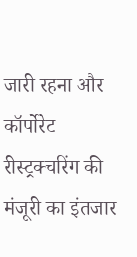जारी रहना और कॉर्पोरेट रीस्ट्रक्चरिंग की मंजूरी का इंतजार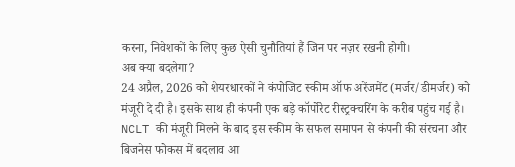करना, निवेशकों के लिए कुछ ऐसी चुनौतियां हैं जिन पर नज़र रखनी होगी।
अब क्या बदलेगा?
24 अप्रैल, 2026 को शेयरधारकों ने कंपोजिट स्कीम ऑफ अरेंजमेंट (मर्जर/डीमर्जर) को मंजूरी दे दी है। इसके साथ ही कंपनी एक बड़े कॉर्पोरेट रीस्ट्रक्चरिंग के करीब पहुंच गई है। NCLT की मंजूरी मिलने के बाद इस स्कीम के सफल समापन से कंपनी की संरचना और बिजनेस फोकस में बदलाव आ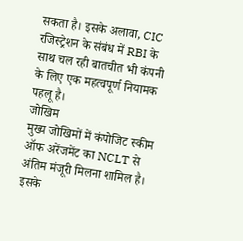सकता है। इसके अलावा, CIC रजिस्ट्रेशन के संबंध में RBI के साथ चल रही बातचीत भी कंपनी के लिए एक महत्वपूर्ण नियामक पहलू है।
जोखिम
मुख्य जोखिमों में कंपोजिट स्कीम ऑफ अरेंजमेंट का NCLT से अंतिम मंजूरी मिलना शामिल है। इसके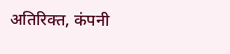अतिरिक्त, कंपनी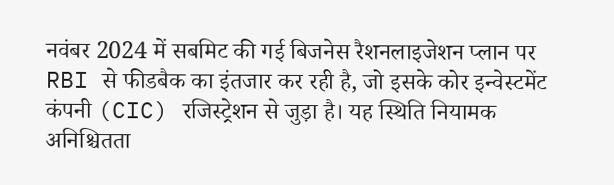नवंबर 2024 में सबमिट की गई बिजनेस रैशनलाइजेशन प्लान पर RBI से फीडबैक का इंतजार कर रही है, जो इसके कोर इन्वेस्टमेंट कंपनी (CIC) रजिस्ट्रेशन से जुड़ा है। यह स्थिति नियामक अनिश्चितता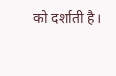को दर्शाती है।